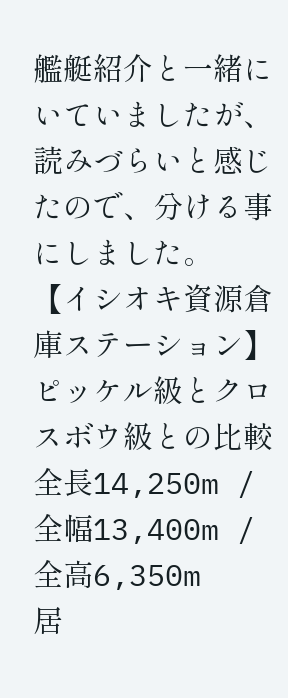艦艇紹介と一緒にいていましたが、読みづらいと感じたので、分ける事にしました。
【イシオキ資源倉庫ステーション】
ピッケル級とクロスボウ級との比較
全長14,250m / 全幅13,400m / 全高6,350m
居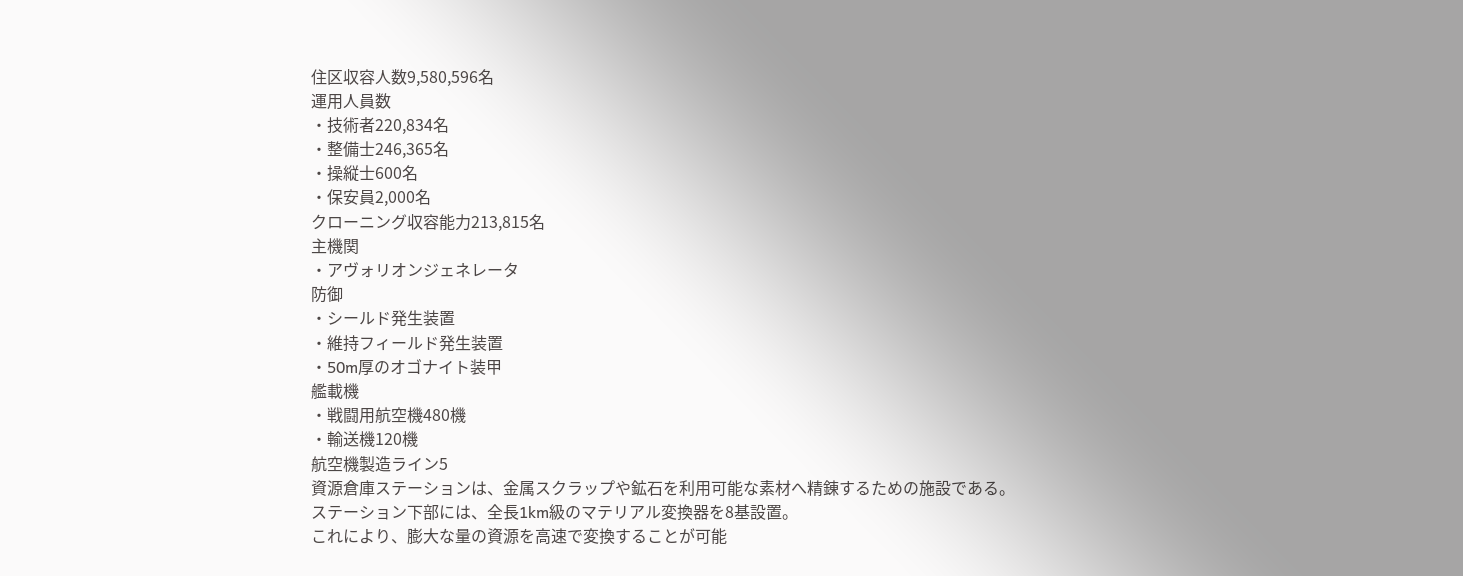住区収容人数9,580,596名
運用人員数
・技術者220,834名
・整備士246,365名
・操縦士600名
・保安員2,000名
クローニング収容能力213,815名
主機関
・アヴォリオンジェネレータ
防御
・シールド発生装置
・維持フィールド発生装置
・50m厚のオゴナイト装甲
艦載機
・戦闘用航空機480機
・輸送機120機
航空機製造ライン5
資源倉庫ステーションは、金属スクラップや鉱石を利用可能な素材へ精錬するための施設である。
ステーション下部には、全長1km級のマテリアル変換器を8基設置。
これにより、膨大な量の資源を高速で変換することが可能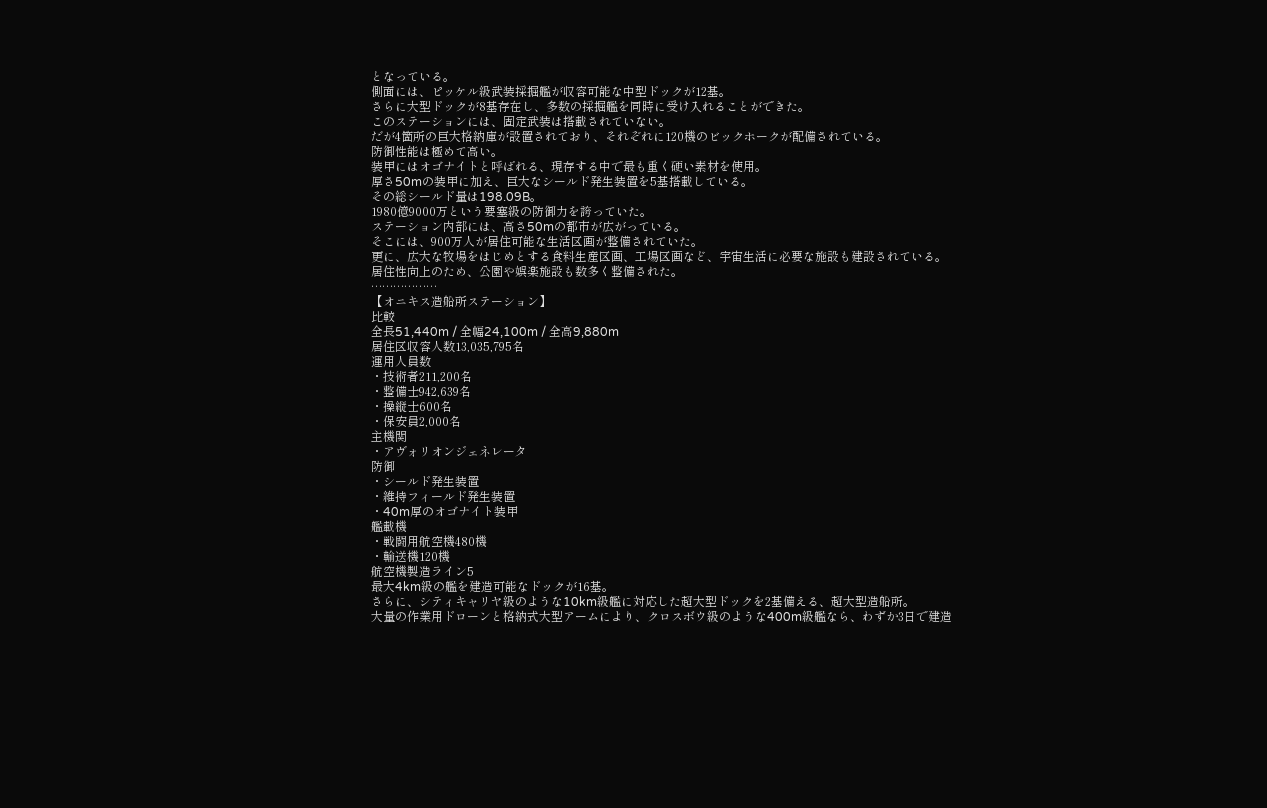となっている。
側面には、ピッケル級武装採掘艦が収容可能な中型ドックが12基。
さらに大型ドックが8基存在し、多数の採掘艦を同時に受け入れることができた。
このステーションには、固定武装は搭載されていない。
だが4箇所の巨大格納庫が設置されており、それぞれに120機のビックホークが配備されている。
防御性能は極めて高い。
装甲にはオゴナイトと呼ばれる、現存する中で最も重く硬い素材を使用。
厚さ50mの装甲に加え、巨大なシールド発生装置を5基搭載している。
その総シールド量は198.09B。
1980億9000万という要塞級の防御力を誇っていた。
ステーション内部には、高さ50mの都市が広がっている。
そこには、900万人が居住可能な生活区画が整備されていた。
更に、広大な牧場をはじめとする食料生産区画、工場区画など、宇宙生活に必要な施設も建設されている。
居住性向上のため、公園や娯楽施設も数多く整備された。
………………
【オニキス造船所ステーション】
比較
全長51,440m / 全幅24,100m / 全高9,880m
居住区収容人数13,035,795名
運用人員数
・技術者211,200名
・整備士942,639名
・操縦士600名
・保安員2,000名
主機関
・アヴォリオンジェネレータ
防御
・シールド発生装置
・維持フィールド発生装置
・40m厚のオゴナイト装甲
艦載機
・戦闘用航空機480機
・輸送機120機
航空機製造ライン5
最大4km級の艦を建造可能なドックが16基。
さらに、シティキャリヤ級のような10km級艦に対応した超大型ドックを2基備える、超大型造船所。
大量の作業用ドローンと格納式大型アームにより、クロスボウ級のような400m級艦なら、わずか3日で建造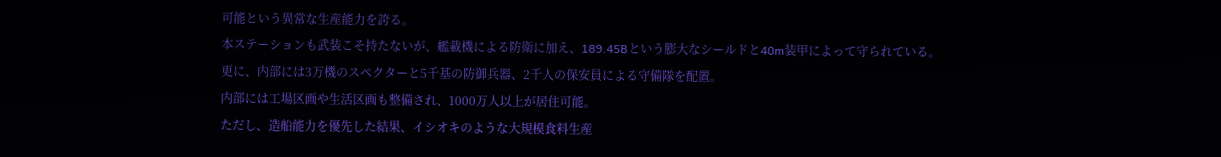可能という異常な生産能力を誇る。
本ステーションも武装こそ持たないが、艦載機による防衛に加え、189.45Bという膨大なシールドと40m装甲によって守られている。
更に、内部には3万機のスペクターと5千基の防御兵器、2千人の保安員による守備隊を配置。
内部には工場区画や生活区画も整備され、1000万人以上が居住可能。
ただし、造船能力を優先した結果、イシオキのような大規模食料生産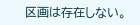区画は存在しない。